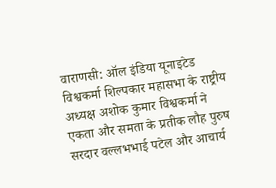वाराणसी: ऑल इंडिया यूनाइटेड विश्वकर्मा शिल्पकार महासभा के राष्ट्रीय अध्यक्ष अशोक कुमार विश्वकर्मा ने एकता और समता के प्रतीक लौह पुरुष सरदार वल्लभभाई पटेल और आचार्य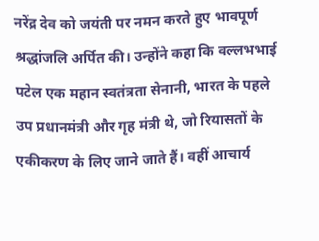नरेंद्र देव को जयंती पर नमन करते हुए भावपूर्ण श्रद्धांजलि अर्पित की। उन्होंने कहा कि वल्लभभाई पटेल एक महान स्वतंत्रता सेनानी, भारत के पहले उप प्रधानमंत्री और गृह मंत्री थे, जो रियासतों के एकीकरण के लिए जाने जाते हैं। वहीं आचार्य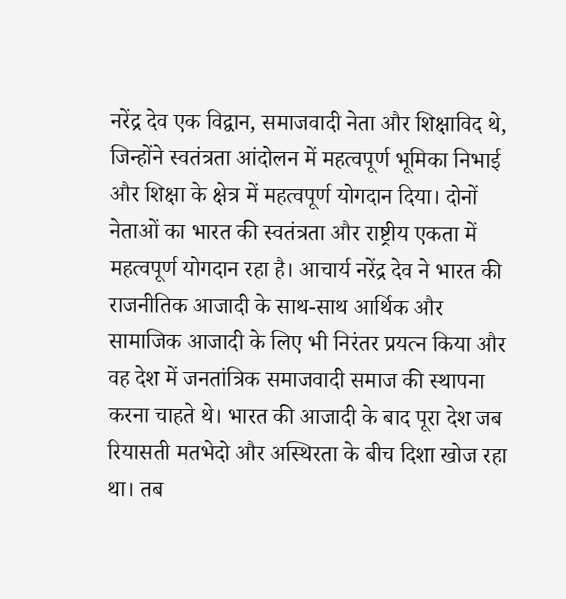नरेंद्र देव एक विद्वान, समाजवादी नेता और शिक्षाविद थे, जिन्होंने स्वतंत्रता आंदोलन में महत्वपूर्ण भूमिका निभाई और शिक्षा के क्षेत्र में महत्वपूर्ण योगदान दिया। दोनों नेताओं का भारत की स्वतंत्रता और राष्ट्रीय एकता में महत्वपूर्ण योगदान रहा है। आचार्य नरेंद्र देव ने भारत की राजनीतिक आजादी के साथ-साथ आर्थिक और सामाजिक आजादी के लिए भी निरंतर प्रयत्न किया और वह देश में जनतांत्रिक समाजवादी समाज की स्थापना करना चाहते थे। भारत की आजादी के बाद पूरा देश जब रियासती मतभेदो और अस्थिरता के बीच दिशा खोज रहा था। तब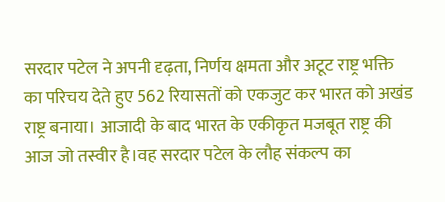सरदार पटेल ने अपनी दृढ़ता, निर्णय क्षमता और अटूट राष्ट्र भक्ति का परिचय देते हुए 562 रियासतों को एकजुट कर भारत को अखंड राष्ट्र बनाया। आजादी के बाद भारत के एकीकृत मजबूत राष्ट्र की आज जो तस्वीर है।वह सरदार पटेल के लौह संकल्प का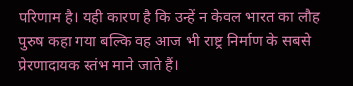परिणाम है। यही कारण है कि उन्हें न केवल भारत का लौह पुरुष कहा गया बल्कि वह आज भी राष्ट्र निर्माण के सबसे प्रेरणादायक स्तंभ माने जाते हैं।